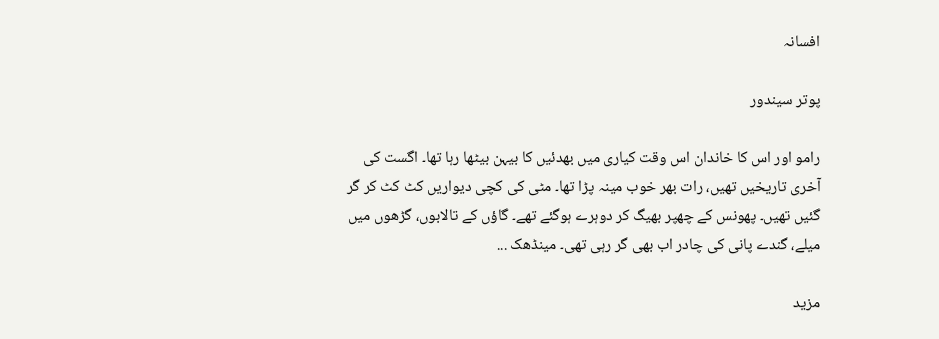افسانہ

پوتر سیندور

رامو اور اس کا خاندان اس وقت کیاری میں بھدئیں کا بیہن بیٹھا رہا تھا۔ اگست کی آخری تاریخیں تھیں، رات بھر خوب مینہ پڑا تھا۔ مٹی کی کچی دیواریں کٹ کٹ کر گر گئیں تھیں۔ پھونس کے چھپر بھیگ کر دوہرے ہوگئے تھے۔ گاؤں کے تالابوں، گڑھوں میں میلے، گندے پانی کی چادر اب بھی گر رہی تھی۔ مینڈھک ...

مزید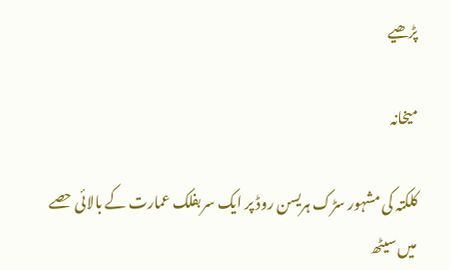پڑھیے

میخانہ

کلکتہ کی مشہور سڑک ہریسن روڈ پر ایک سربفلک عمارت کے بالائی حصے میں سیٹھ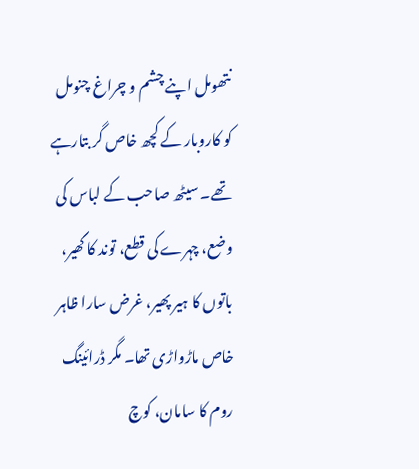نتھومل اپنے چشم و چراغ چنومل کو کاروبار کے کچھ خاص گر بتارہے تھے۔ سیٹھ صاحب کے لباس کی وضع، چہرے کی قطع، توند کا گھیر، باتوں کا ہیر پھیر، غرض سارا ظاہر خاص ماڑواڑی تھا۔ مگر ڈرائینگ روم کا سامان، کوچ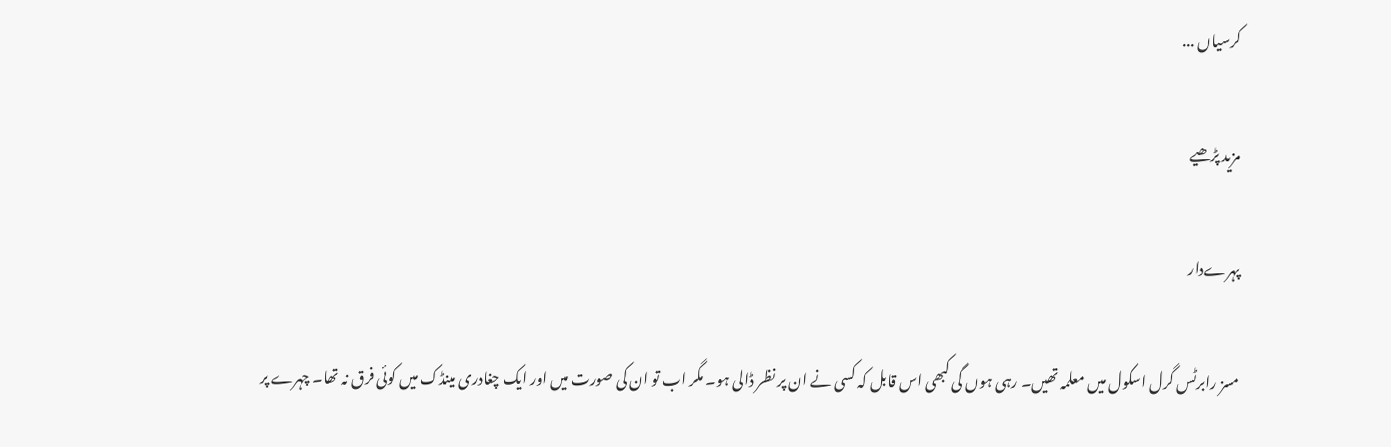کرسیاں ...

مزید پڑھیے

پہرےدار

مسز رابرٹس گرل اسکول میں معلمہ تھیں۔ رہی ہوں گی کبھی اس قابل کہ کسی نے ان پر نظر ڈالی ہو۔ مگر اب تو ان کی صورت میں اور ایک چغادری مینڈک میں کوئی فرق نہ تھا۔ چہرے پر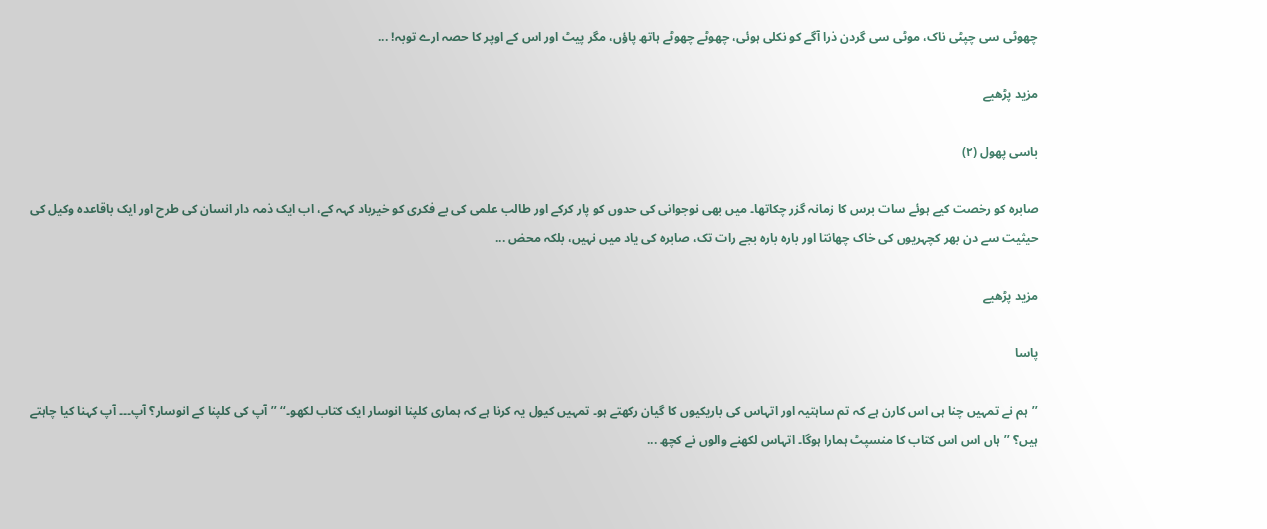چھوٹی سی چپٹی ناک، موٹی سی گردن ذرا آگے کو نکلی ہوئی، چھوٹے چھوٹے ہاتھ پاؤں، مگر پیٹ اور اس کے اوپر کا حصہ ارے توبہ! ...

مزید پڑھیے

باسی پھول (۲)

صابرہ کو رخصت کیے ہوئے سات برس کا زمانہ گزر چکاتھا۔ میں بھی نوجوانی کی حدوں کو پار کرکے اور طالب علمی کی بے فکری کو خیرباد کہہ کے، اب ایک ذمہ دار انسان کی طرح اور ایک باقاعدہ وکیل کی حیثیت سے دن بھر کچہریوں کی خاک چھانتا اور بارہ بارہ بجے رات تک، صابرہ کی یاد میں نہیں، بلکہ محض ...

مزید پڑھیے

پاسا

’’ہم نے تمہیں چنا ہی اس کارن ہے کہ تم ساہتیہ اور اتہاس کی باریکیوں کا گیان رکھتے ہو۔ تمہیں کیول یہ کرنا ہے کہ ہماری کلپنا انوسار ایک کتاب لکھو۔‘‘ ’’آپ کی کلپنا کے انوسار؟ آپ۔۔۔ آپ کہنا کیا چاہتے ہیں؟ ’’ہاں اس اس کتاب کا منسپٹ ہمارا ہوگا۔ اتہاس لکھنے والوں نے کچھ ...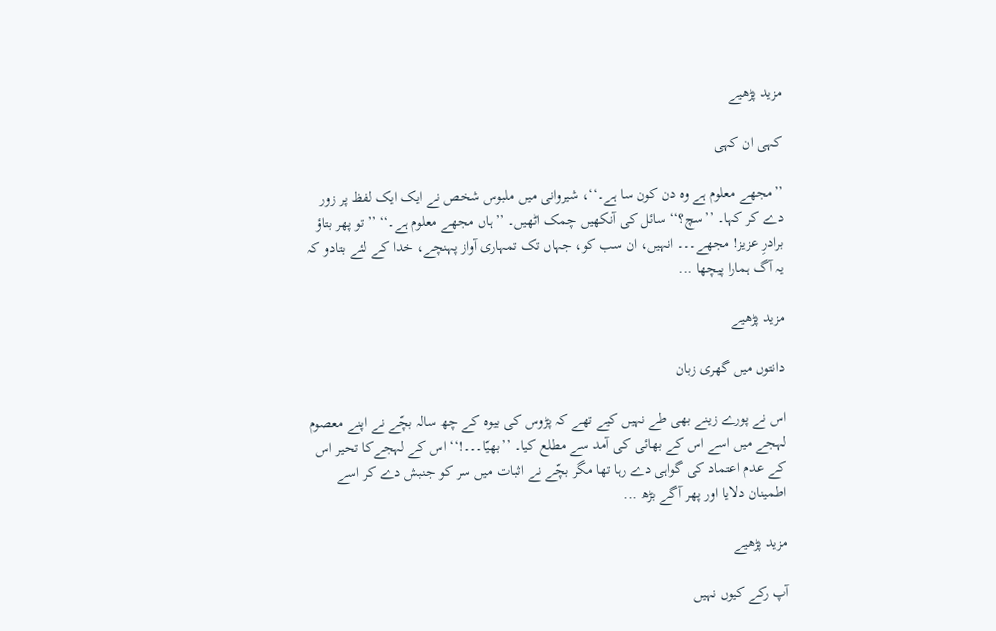مزید پڑھیے

کہی ان کہی

’’مجھے معلوم ہے وہ دن کون سا ہے۔‘‘، شیروانی میں ملبوس شخص نے ایک ایک لفظ پر زور دے کر کہا۔ ’’سچ؟‘‘ سائل کی آنکھیں چمک اٹھیں۔ ’’ہاں مجھے معلوم ہے۔‘‘ ’’تو پھر بتاؤ برادرِ عزیز! مجھے۔۔۔ انہیں، ان سب کو، جہاں تک تمہاری آواز پہنچے، خدا کے لئے بتادو کہ یہ آگ ہمارا پیچھا ...

مزید پڑھیے

دانتوں میں گھری زبان

اس نے پورے زینے بھی طے نہیں کیے تھے کہ پڑوس کی بیوہ کے چھ سالہ بچّے نے اپنے معصوم لہجے میں اسے اس کے بھائی کی آمد سے مطلع کیا۔ ’’بھیّا۔۔۔!‘‘ اس کے لہجےکا تحیر اس کے عدم اعتماد کی گواہی دے رہا تھا مگر بچّے نے اثبات میں سر کو جنبش دے کر اسے اطمینان دلایا اور پھر آگے بڑھ ...

مزید پڑھیے

آپ رکے کیوں نہیں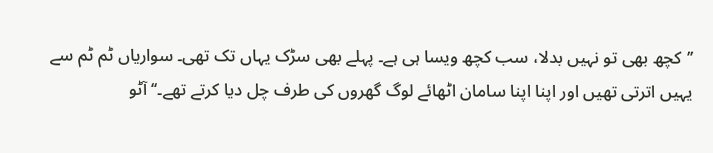’’کچھ بھی تو نہیں بدلا، سب کچھ ویسا ہی ہے۔ پہلے بھی سڑک یہاں تک تھی۔ سواریاں ٹم ٹم سے یہیں اترتی تھیں اور اپنا اپنا سامان اٹھائے لوگ گھروں کی طرف چل دیا کرتے تھے۔‘‘ آٹو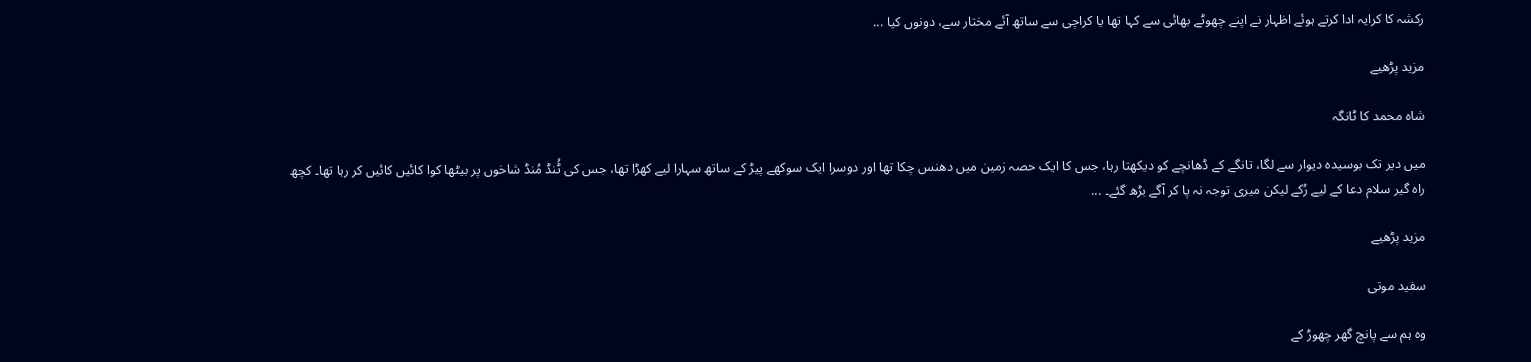رکشہ کا کرایہ ادا کرتے ہوئے اظہار نے اپنے چھوٹے بھائی سے کہا تھا یا کراچی سے ساتھ آئے مختار سے، دونوں کیا ...

مزید پڑھیے

شاہ محمد کا ٹانگہ

میں دیر تک بوسیدہ دیوار سے لگا، تانگے کے ڈھانچے کو دیکھتا رہا، جس کا ایک حصہ زمین میں دھنس چکا تھا اور دوسرا ایک سوکھے پیڑ کے ساتھ سہارا لیے کھڑا تھا، جس کی ٹُنڈ مُنڈ شاخوں پر بیٹھا کوا کائیں کائیں کر رہا تھا۔ کچھ راہ گیر سلام دعا کے لیے رُکے لیکن میری توجہ نہ پا کر آگے بڑھ گئے۔ ...

مزید پڑھیے

سفید موتی

وہ ہم سے پانچ گھر چھوڑ کے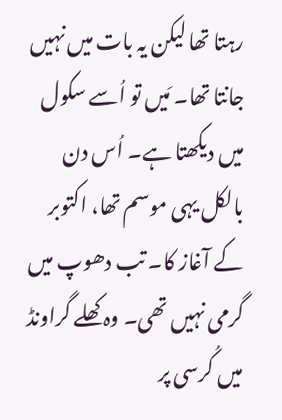رہتا تھا لیکن یہ بات میں نہیں جانتا تھا۔ مَیں تو اُسے سکول میں دیکھتا ہے۔ اُس دن بالکل یہی موسم تھا، اکتوبر کے آغاز کا۔ تب دھوپ میں گرمی نہیں تھی۔ وہ کھلے گراونڈ میں کُرسی پر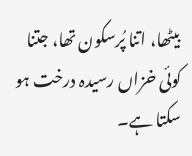بیٹھا، اتنا پُرسکون تھا، جتنا کوئی خزاں رسیدہ درخت ہو سکتا ہے۔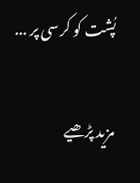پُشت کو کرسی پر ...

مزید پڑھیے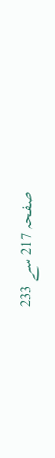صفحہ 217 سے 233